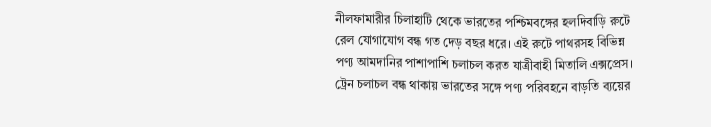নীলফামারীর চিলাহাটি থেকে ভারতের পশ্চিমবঙ্গের হলদিবাড়ি রুটে রেল যোগাযোগ বন্ধ গত দেড় বছর ধরে। এই রুটে পাথরসহ বিভিন্ন পণ্য আমদানির পাশাপাশি চলাচল করত যাত্রীবাহী মিতালি এক্সপ্রেস। ট্রেন চলাচল বন্ধ থাকায় ভারতের সঙ্গে পণ্য পরিবহনে বাড়তি ব্যয়ের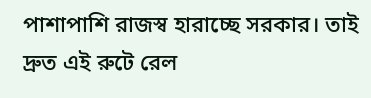পাশাপাশি রাজস্ব হারাচ্ছে সরকার। তাই দ্রুত এই রুটে রেল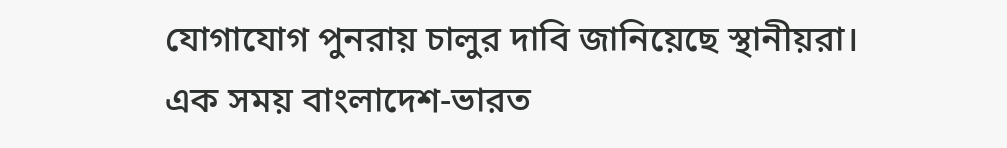যোগাযোগ পুনরায় চালুর দাবি জানিয়েছে স্থানীয়রা।
এক সময় বাংলাদেশ-ভারত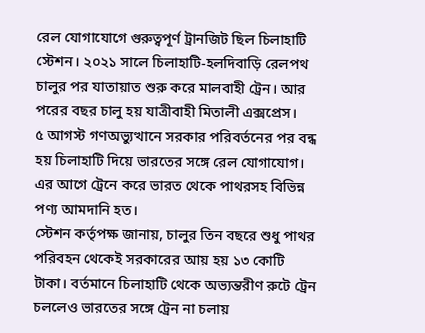রেল যোগাযোগে গুরুত্বপূর্ণ ট্রানজিট ছিল চিলাহাটি স্টেশন। ২০২১ সালে চিলাহাটি-হলদিবাড়ি রেলপথ চালুর পর যাতায়াত শুরু করে মালবাহী ট্রেন। আর পরের বছর চালু হয় যাত্রীবাহী মিতালী এক্সপ্রেস।
৫ আগস্ট গণঅভ্যুত্থানে সরকার পরিবর্তনের পর বন্ধ হয় চিলাহাটি দিয়ে ভারতের সঙ্গে রেল যোগাযোগ। এর আগে ট্রেনে করে ভারত থেকে পাথরসহ বিভিন্ন পণ্য আমদানি হত।
স্টেশন কর্তৃপক্ষ জানায়, চালুর তিন বছরে শুধু পাথর পরিবহন থেকেই সরকারের আয় হয় ১৩ কোটি টাকা। বর্তমানে চিলাহাটি থেকে অভ্যন্তরীণ রুটে ট্রেন চললেও ভারতের সঙ্গে ট্রেন না চলায়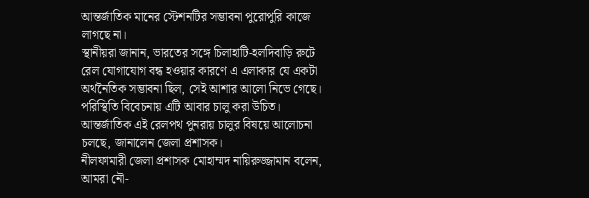আন্তর্জাতিক মানের স্টেশনটির সম্ভাবনা পুরোপুরি কাজে লাগছে না।
স্থানীয়রা জানান, ভারতের সঙ্গে চিলাহাটি-হলদিবাড়ি রুটে রেল যোগাযোগ বন্ধ হওয়ার কারণে এ এলাকার যে একটা অর্থনৈতিক সম্ভাবনা ছিল, সেই আশার আলো নিভে গেছে। পরিস্থিতি বিবেচনায় এটি আবার চালু করা উচিত।
আন্তর্জাতিক এই রেলপথ পুনরায় চালুর বিষয়ে আলোচনা চলছে, জানালেন জেলা প্রশাসক।
নীলফামারী জেলা প্রশাসক মোহাম্মদ নায়িরুজ্জামান বলেন, আমরা নৌ-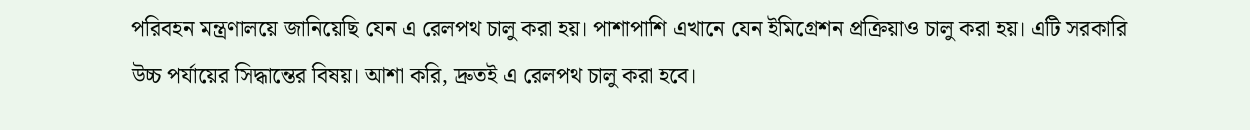পরিবহন মন্ত্রণালয়ে জানিয়েছি যেন এ রেলপথ চালু করা হয়। পাশাপাশি এখানে যেন ইমিগ্রেশন প্রক্রিয়াও চালু করা হয়। এটি সরকারি উচ্চ পর্যায়ের সিদ্ধান্তের বিষয়। আশা করি, দ্রুতই এ রেলপথ চালু করা হবে।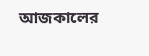আজকালের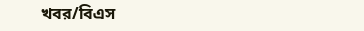খবর/বিএস